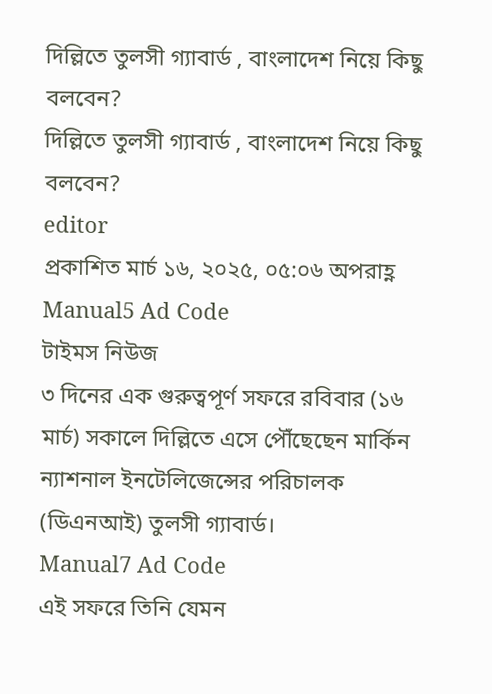দিল্লিতে তুলসী গ্যাবার্ড , বাংলাদেশ নিয়ে কিছু বলবেন?
দিল্লিতে তুলসী গ্যাবার্ড , বাংলাদেশ নিয়ে কিছু বলবেন?
editor
প্রকাশিত মার্চ ১৬, ২০২৫, ০৫:০৬ অপরাহ্ণ
Manual5 Ad Code
টাইমস নিউজ
৩ দিনের এক গুরুত্বপূর্ণ সফরে রবিবার (১৬ মার্চ) সকালে দিল্লিতে এসে পৌঁছেছেন মার্কিন ন্যাশনাল ইনটেলিজেন্সের পরিচালক (ডিএনআই) তুলসী গ্যাবার্ড।
Manual7 Ad Code
এই সফরে তিনি যেমন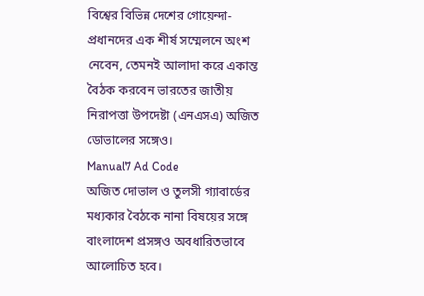বিশ্বের বিভিন্ন দেশের গোয়েন্দা-প্রধানদের এক শীর্ষ সম্মেলনে অংশ নেবেন, তেমনই আলাদা করে একান্ত বৈঠক করবেন ভারতের জাতীয় নিরাপত্তা উপদেষ্টা (এনএসএ) অজিত ডোভালের সঙ্গেও।
Manual7 Ad Code
অজিত দোভাল ও তুলসী গ্যাবার্ডের মধ্যকার বৈঠকে নানা বিষয়ের সঙ্গে বাংলাদেশ প্রসঙ্গও অবধারিতভাবে আলোচিত হবে।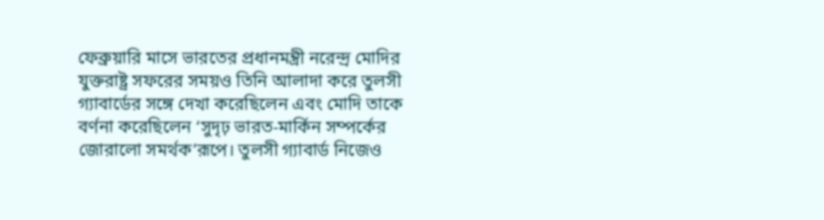ফেব্রুয়ারি মাসে ভারতের প্রধানমন্ত্রী নরেন্দ্র মোদির যুক্তরাষ্ট্র সফরের সময়ও তিনি আলাদা করে তুলসী গ্যাবার্ডের সঙ্গে দেখা করেছিলেন এবং মোদি তাকে বর্ণনা করেছিলেন ‘সুদৃঢ় ভারত-মার্কিন সম্পর্কের জোরালো সমর্থক’রূপে। তুলসী গ্যাবার্ড নিজেও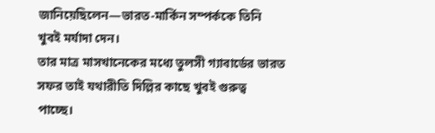জানিয়েছিলেন—ভারত-মার্কিন সম্পর্ককে তিনি খুবই মর্যাদা দেন।
তার মাত্র মাসখানেকের মধ্যে তুলসী গ্যাবার্ডের ভারত সফর তাই যথারীতি দিল্লির কাছে খুবই গুরুত্ব পাচ্ছে।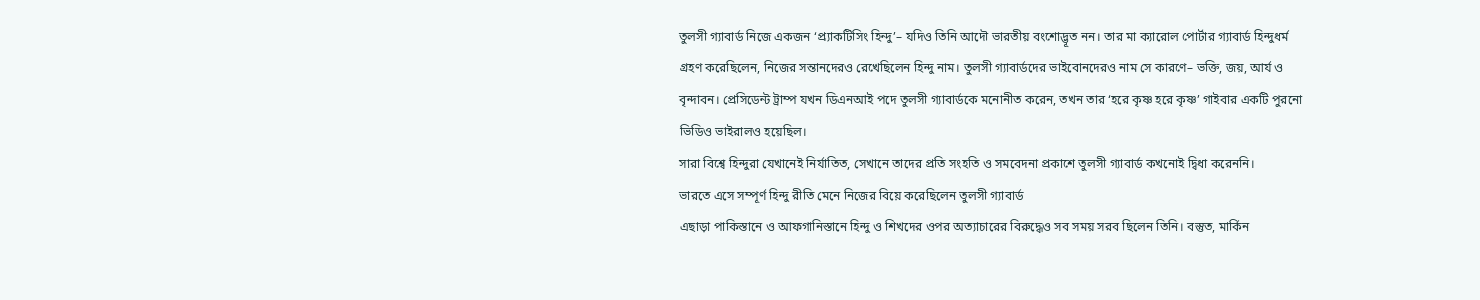তুলসী গ্যাবার্ড নিজে একজন ‘প্র্যাকটিসিং হিন্দু’– যদিও তিনি আদৌ ভারতীয় বংশোদ্ভূত নন। তার মা ক্যারোল পোর্টার গ্যাবার্ড হিন্দুধর্ম গ্রহণ করেছিলেন, নিজের সন্তানদেরও রেখেছিলেন হিন্দু নাম। তুলসী গ্যাবার্ডদের ভাইবোনদেরও নাম সে কারণে– ভক্তি, জয়, আর্য ও বৃন্দাবন। প্রেসিডেন্ট ট্রাম্প যখন ডিএনআই পদে তুলসী গ্যাবার্ডকে মনোনীত করেন, তখন তার ‘হরে কৃষ্ণ হরে কৃষ্ণ’ গাইবার একটি পুরনো ভিডিও ভাইরালও হয়েছিল।
সারা বিশ্বে হিন্দুরা যেখানেই নির্যাতিত, সেখানে তাদের প্রতি সংহতি ও সমবেদনা প্রকাশে তুলসী গ্যাবার্ড কখনোই দ্বিধা করেননি।
ভারতে এসে সম্পূর্ণ হিন্দু রীতি মেনে নিজের বিয়ে করেছিলেন তুলসী গ্যাবার্ড
এছাড়া পাকিস্তানে ও আফগানিস্তানে হিন্দু ও শিখদের ওপর অত্যাচারের বিরুদ্ধেও সব সময় সরব ছিলেন তিনি। বস্তুত, মার্কিন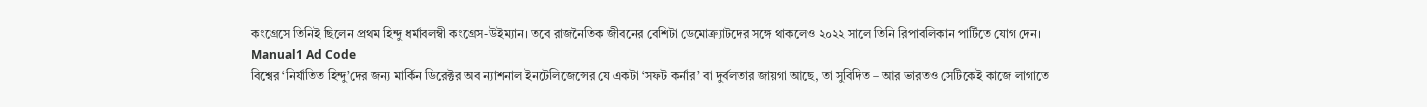কংগ্রেসে তিনিই ছিলেন প্রথম হিন্দু ধর্মাবলম্বী কংগ্রেস-উইম্যান। তবে রাজনৈতিক জীবনের বেশিটা ডেমোক্র্যাটদের সঙ্গে থাকলেও ২০২২ সালে তিনি রিপাবলিকান পার্টিতে যোগ দেন।
Manual1 Ad Code
বিশ্বের ‘নির্যাতিত হিন্দু’দের জন্য মার্কিন ডিরেক্টর অব ন্যাশনাল ইনটেলিজেন্সের যে একটা ‘সফট কর্নার’ বা দুর্বলতার জায়গা আছে, তা সুবিদিত – আর ভারতও সেটিকেই কাজে লাগাতে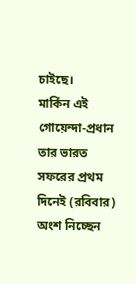চাইছে।
মার্কিন এই গোয়েন্দা-প্রধান তার ভারত সফরের প্রথম দিনেই (রবিবার) অংশ নিচ্ছেন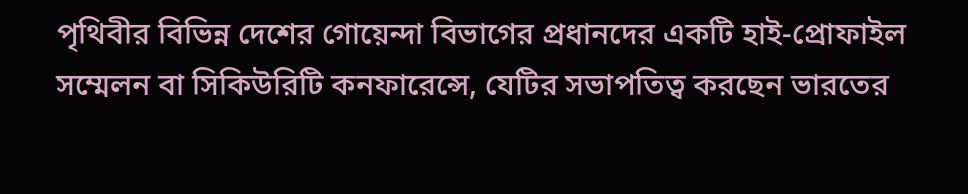পৃথিবীর বিভিন্ন দেশের গোয়েন্দা বিভাগের প্রধানদের একটি হাই-প্রোফাইল সম্মেলন বা সিকিউরিটি কনফারেন্সে, যেটির সভাপতিত্ব করছেন ভারতের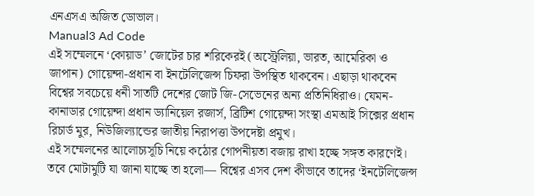এনএসএ অজিত ডোভাল।
Manual3 Ad Code
এই সম্মেলনে ‘কোয়াড’ জোটের চার শরিকেরই (অস্ট্রেলিয়া, ভারত, আমেরিকা ও জাপান) গোয়েন্দা-প্রধান বা ইনটেলিজেন্স চিফরা উপস্থিত থাকবেন। এছাড়া থাকবেন বিশ্বের সবচেয়ে ধনী সাতটি দেশের জোট জি-সেভেনের অন্য প্রতিনিধিরাও। যেমন- কানাডার গোয়েন্দা প্রধান ড্যানিয়েল রজার্স, ব্রিটিশ গোয়েন্দা সংস্থা এমআই সিক্সের প্রধান রিচার্ড মুর, নিউজিল্যান্ডের জাতীয় নিরাপত্তা উপদেষ্টা প্রমুখ।
এই সম্মেলনের আলোচ্যসূচি নিয়ে কঠোর গোপনীয়তা বজায় রাখা হচ্ছে সঙ্গত কারণেই। তবে মোটামুটি যা জানা যাচ্ছে তা হলো— বিশ্বের এসব দেশ কীভাবে তাদের ‘ইনটেলিজেন্স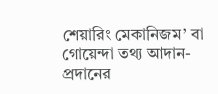শেয়ারিং মেকানিজম’ বা গোয়েন্দা তথ্য আদান-প্রদানের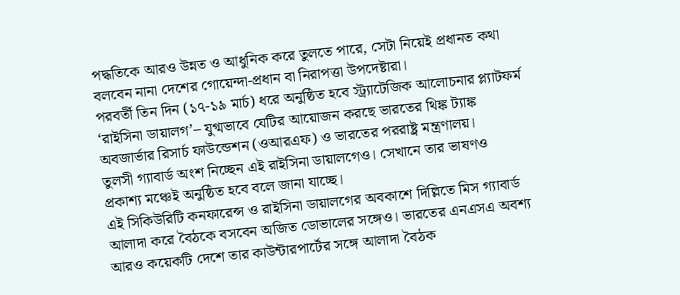পদ্ধতিকে আরও উন্নত ও আধুনিক করে তুলতে পারে, সেটা নিয়েই প্রধানত কথা বলবেন নানা দেশের গোয়েন্দা-প্রধান বা নিরাপত্তা উপদেষ্টারা।
পরবর্তী তিন দিন (১৭-১৯ মার্চ) ধরে অনুষ্ঠিত হবে স্ট্র্যাটেজিক আলোচনার প্ল্যাটফর্ম ‘রাইসিনা ডায়ালগ’– যুগ্মভাবে যেটির আয়োজন করছে ভারতের থিঙ্ক ট্যাঙ্ক অবজার্ভার রিসার্চ ফাউন্ডেশন (ওআরএফ) ও ভারতের পররাষ্ট্র মন্ত্রণালয়।
তুলসী গ্যাবার্ড অংশ নিচ্ছেন এই রাইসিনা ডায়ালগেও। সেখানে তার ভাষণও প্রকাশ্য মঞ্চেই অনুষ্ঠিত হবে বলে জানা যাচ্ছে।
এই সিকিউরিটি কনফারেন্স ও রাইসিনা ডায়ালগের অবকাশে দিল্লিতে মিস গ্যাবার্ড আলাদা করে বৈঠকে বসবেন অজিত ডোভালের সঙ্গেও। ভারতের এনএসএ অবশ্য আরও কয়েকটি দেশে তার কাউন্টারপার্টের সঙ্গে আলাদা বৈঠক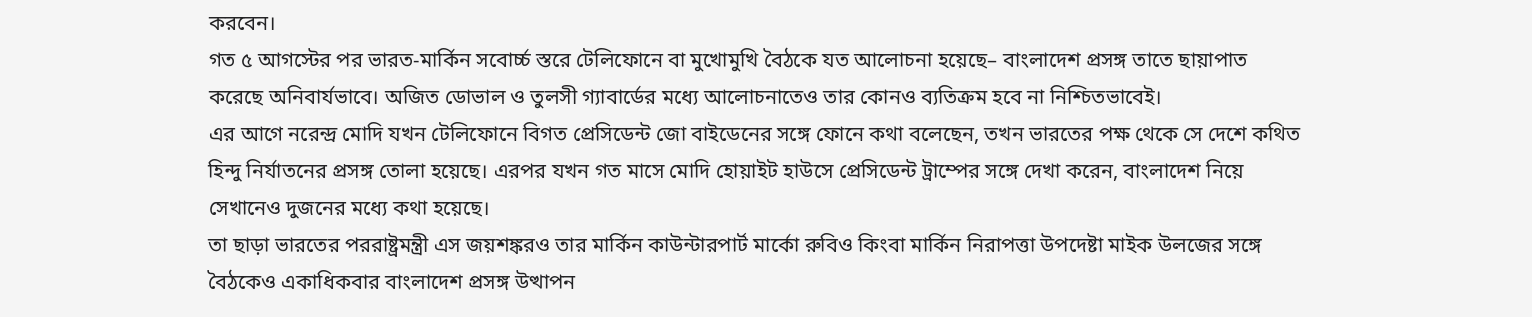করবেন।
গত ৫ আগস্টের পর ভারত-মার্কিন সবোর্চ্চ স্তরে টেলিফোনে বা মুখোমুখি বৈঠকে যত আলোচনা হয়েছে– বাংলাদেশ প্রসঙ্গ তাতে ছায়াপাত করেছে অনিবার্যভাবে। অজিত ডোভাল ও তুলসী গ্যাবার্ডের মধ্যে আলোচনাতেও তার কোনও ব্যতিক্রম হবে না নিশ্চিতভাবেই।
এর আগে নরেন্দ্র মোদি যখন টেলিফোনে বিগত প্রেসিডেন্ট জো বাইডেনের সঙ্গে ফোনে কথা বলেছেন, তখন ভারতের পক্ষ থেকে সে দেশে কথিত হিন্দু নির্যাতনের প্রসঙ্গ তোলা হয়েছে। এরপর যখন গত মাসে মোদি হোয়াইট হাউসে প্রেসিডেন্ট ট্রাম্পের সঙ্গে দেখা করেন, বাংলাদেশ নিয়ে সেখানেও দুজনের মধ্যে কথা হয়েছে।
তা ছাড়া ভারতের পররাষ্ট্রমন্ত্রী এস জয়শঙ্করও তার মার্কিন কাউন্টারপার্ট মার্কো রুবিও কিংবা মার্কিন নিরাপত্তা উপদেষ্টা মাইক উলজের সঙ্গে বৈঠকেও একাধিকবার বাংলাদেশ প্রসঙ্গ উত্থাপন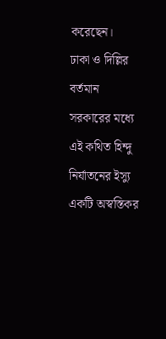করেছেন।
ঢাকা ও দিল্লির বর্তমান সরকারের মধ্যে এই কথিত হিন্দু নির্যাতনের ইস্যু একটি অস্বস্তিকর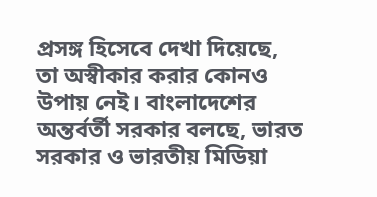প্রসঙ্গ হিসেবে দেখা দিয়েছে, তা অস্বীকার করার কোনও উপায় নেই। বাংলাদেশের অন্তর্বর্তী সরকার বলছে, ভারত সরকার ও ভারতীয় মিডিয়া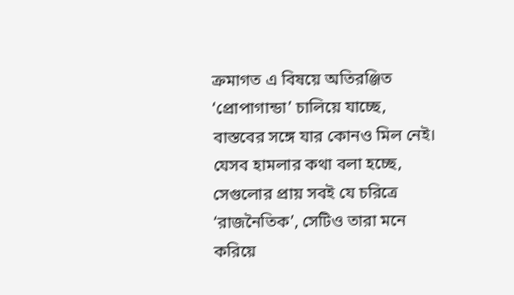ক্রমাগত এ বিষয়ে অতিরঞ্জিত ‘প্রোপাগান্ডা’ চালিয়ে যাচ্ছে, বাস্তবের সঙ্গে যার কোনও মিল নেই। যেসব হামলার কথা বলা হচ্ছে, সেগুলোর প্রায় সবই যে চরিত্রে ‘রাজনৈতিক’, সেটিও তারা মনে করিয়ে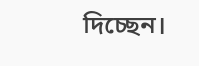দিচ্ছেন।